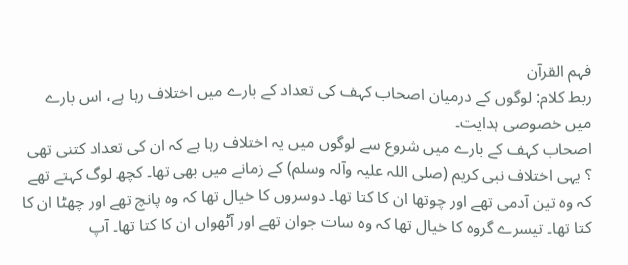فہم القرآن
ربط کلام: لوگوں کے درمیان اصحاب کہف کی تعداد کے بارے میں اختلاف رہا ہے، اس بارے میں خصوصی ہدایت۔
اصحاب کہف کے بارے میں شروع سے لوگوں میں یہ اختلاف رہا ہے کہ ان کی تعداد کتنی تھی ؟ یہی اختلاف نبی کریم (صلی اللہ علیہ وآلہ وسلم) کے زمانے میں بھی تھا۔ کچھ لوگ کہتے تھے کہ وہ تین آدمی تھے اور چوتھا ان کا کتا تھا۔ دوسروں کا خیال تھا کہ وہ پانچ تھے اور چھٹا ان کا کتا تھا۔ تیسرے گروہ کا خیال تھا کہ وہ سات جوان تھے اور آٹھواں ان کا کتا تھا۔ آپ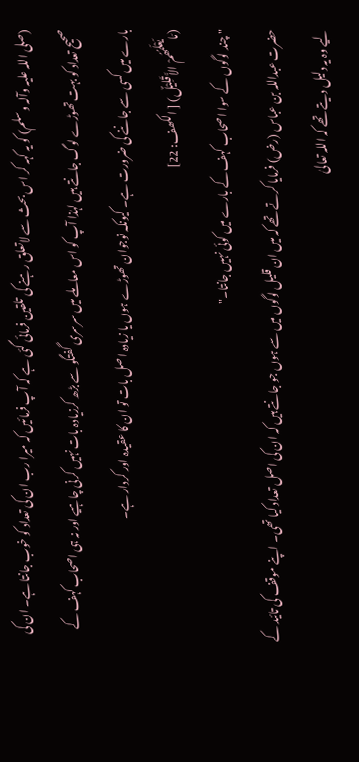(صلی اللہ علیہ وآلہ وسلم) کو یہ کہہ کر اس بحث سے لاتعلق رہنے کی تلقین فرمائی گئی ہے کہ آپ فرمائیں کہ میرا رب ان کی تعداد کو خوب جانتا ہے۔ ان کی صحیح تعداد کو بہت تھوڑے لوگ جانتے ہیں لہٰذا آپ کو اس معاملے میں سرسری گفتگو سے بڑھ کرزیادہ بات نہیں کرنی چاہیے اور نہ ہی اصحاب کہف کے بارے میں کسی سے جاننے کی ضرورت ہے۔ کیونکہ نوجوان تھوڑے ہوں یا زیادہ اصل بات تو ان کا عقیدہ اور کردار ہے۔
(مَایَعْلَمُھُمْ الاَّ قَلِیْلٌ) [ الکھف: 22]
" چند لوگوں کے سوا اصحاب کہف کے بارے میں کوئی نہیں جانتا۔"
حضرت عبداللہ بن عباس (رض) فرمایا کرتے تھے کہ میں ان قلیل لوگوں میں سے ہوں جو جانتے ہیں کہ ان کی اصل تعداد کیا تھی۔ اپنے موقف کی تائید کے لیے وہ یہ دلیل دیتے تھے کہ اللہ تعالیٰ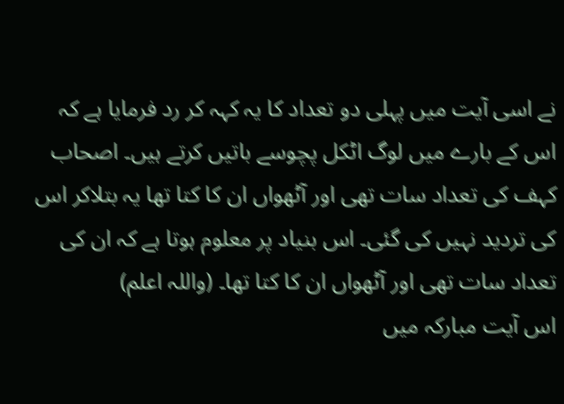نے اسی آیت میں پہلی دو تعداد کا یہ کہہ کر رد فرمایا ہے کہ اس کے بارے میں لوگ اٹکل پچوسے باتیں کرتے ہیں۔ اصحاب کہف کی تعداد سات تھی اور آٹھواں ان کا کتا تھا یہ بتلاکر اس کی تردید نہیں کی گئی۔ اس بنیاد پر معلوم ہوتا ہے کہ ان کی تعداد سات تھی اور آٹھواں ان کا کتا تھا۔ (واللہ اعلم)
اس آیت مبارکہ میں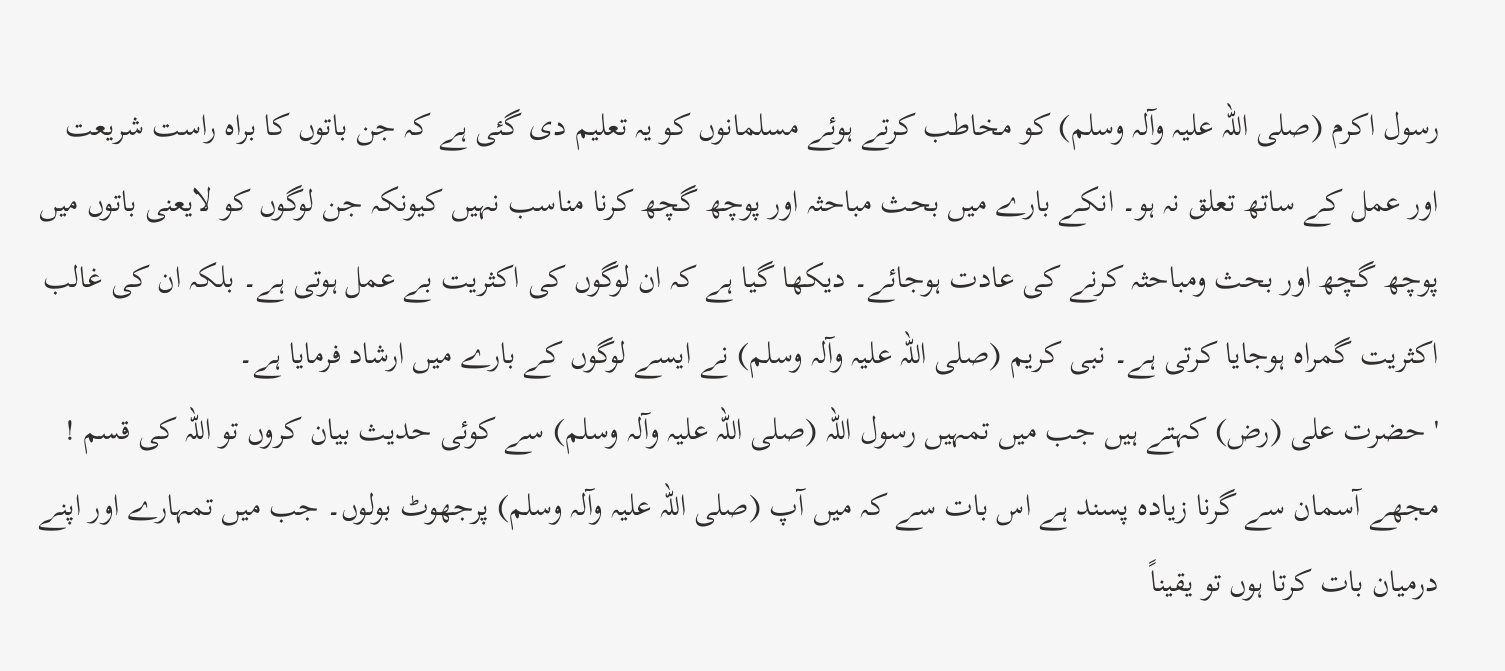رسول اکرم (صلی اللہ علیہ وآلہ وسلم) کو مخاطب کرتے ہوئے مسلمانوں کو یہ تعلیم دی گئی ہے کہ جن باتوں کا براہ راست شریعت اور عمل کے ساتھ تعلق نہ ہو۔ انکے بارے میں بحث مباحثہ اور پوچھ گچھ کرنا مناسب نہیں کیونکہ جن لوگوں کو لایعنی باتوں میں پوچھ گچھ اور بحث ومباحثہ کرنے کی عادت ہوجائے۔ دیکھا گیا ہے کہ ان لوگوں کی اکثریت بے عمل ہوتی ہے۔ بلکہ ان کی غالب اکثریت گمراہ ہوجایا کرتی ہے۔ نبی کریم (صلی اللہ علیہ وآلہ وسلم) نے ایسے لوگوں کے بارے میں ارشاد فرمایا ہے۔
' حضرت علی (رض) کہتے ہیں جب میں تمہیں رسول اللہ (صلی اللہ علیہ وآلہ وسلم) سے کوئی حدیث بیان کروں تو اللہ کی قسم ! مجھے آسمان سے گرنا زیادہ پسند ہے اس بات سے کہ میں آپ (صلی اللہ علیہ وآلہ وسلم) پرجھوٹ بولوں۔ جب میں تمہارے اور اپنے درمیان بات کرتا ہوں تو یقیناً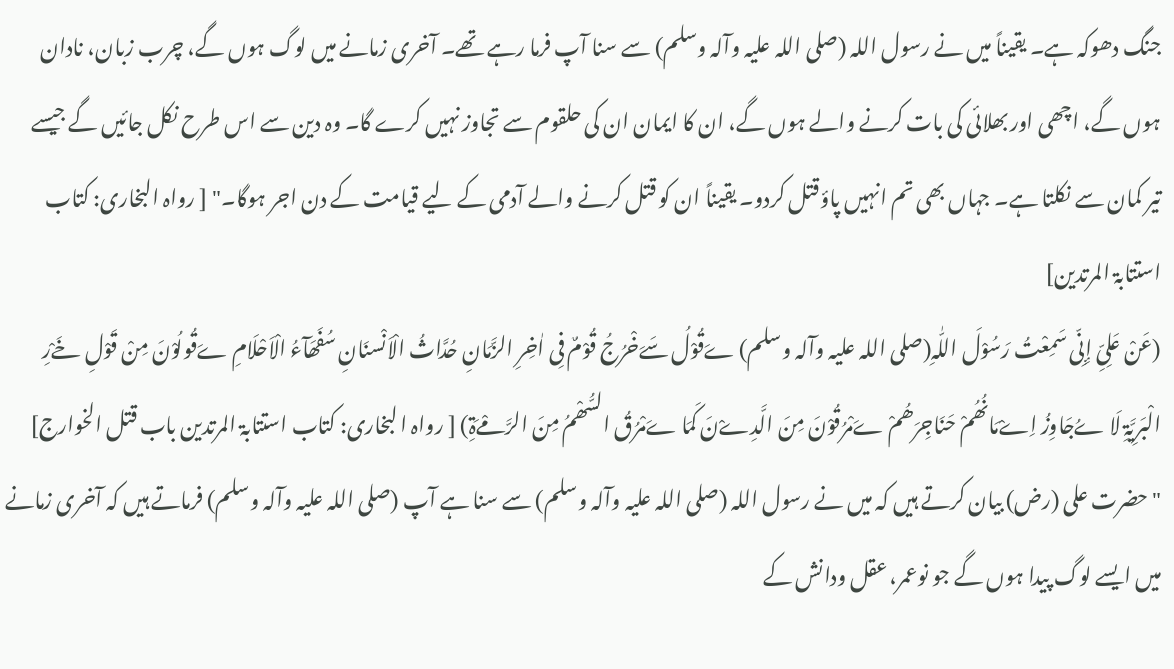جنگ دھوکہ ہے۔ یقیناً میں نے رسول اللہ (صلی اللہ علیہ وآلہ وسلم) سے سنا آپ فرما رہے تھے۔ آخری زمانے میں لوگ ہوں گے، چرب زبان، نادان ہوں گے، اچھی اور بھلائی کی بات کرنے والے ہوں گے، ان کا ایمان ان کی حلقوم سے تجاوز نہیں کرے گا۔ وہ دین سے اس طرح نکل جائیں گے جیسے تیر کمان سے نکلتا ہے۔ جہاں بھی تم انہیں پاؤقتل کردو۔ یقیناً ان کو قتل کرنے والے آدمی کے لیے قیامت کے دن اجر ہوگا۔" [ رواہ البخاری: کتاب استتابۃ المرتدین]
(عَنْ عَلِیِّ إِنِّی سَمِعْتُ رَسُوْلَ اللّٰہِ(صلی اللہ علیہ وآلہ وسلم) ےَقُوْلُ سَےَخْرُجُ قُوْمٌ فِی اٰخِرِ الزَّمَانِ حُدَّاثُ الْاَنْسنَانِ سُفَھَآءُ الْاَحْلَامِ ےَقُولُوْنَ مِنْ قَوْلِ خَےْرِ الْبَرِیَّۃِ لَا ےُجَاوِزُ اِےْمَانُھُمْ حَنَاجِرَھُمْ ےَمْرُقُوْنَ مِنَ الَّدِےْنَ کَمَا ےَمْرُقُ السُّھْمُ مِنَ الرَّمْےَۃِ) [ رواہ ا لبخاری: کتاب استتابۃ المرتدین باب قتل الخوارج]
" حضرت علی (رض) بیان کرتے ہیں کہ میں نے رسول اللہ (صلی اللہ علیہ وآلہ وسلم) سے سنا ہے آپ (صلی اللہ علیہ وآلہ وسلم) فرماتے ہیں کہ آخری زمانے میں ایسے لوگ پیدا ہوں گے جو نوعمر، عقل ودانش کے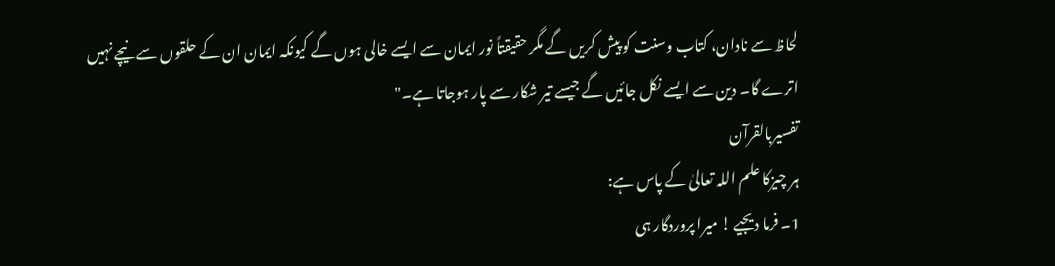لحاظ سے نادان، کتاب وسنت کو پیش کریں گے مگر حقیقتاً نور ایمان سے ایسے خالی ہوں گے کیونکہ ایمان ان کے حلقوں سے نیچے نہیں اترے گا۔ دین سے ایسے نکل جائیں گے جیسے تیر شکار سے پار ہوجاتا ہے۔"
تفسیربالقرآن
ہر چیزکا علم اللہ تعالیٰ کے پاس ہے:
1۔ فرما دیجیے ! میرا پروردگار ہی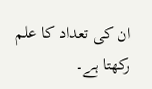ان کی تعداد کا علم رکھتا ہے۔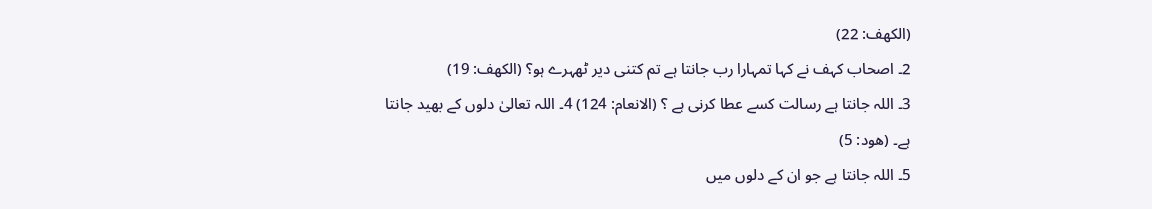(الکھف: 22)
2۔ اصحاب کہف نے کہا تمہارا رب جانتا ہے تم کتنی دیر ٹھہرے ہو؟ (الکھف: 19)
3۔ اللہ جانتا ہے رسالت کسے عطا کرنی ہے ؟ (الانعام: 124) 4۔ اللہ تعالیٰ دلوں کے بھید جانتا ہے۔ (ھود: 5)
5۔ اللہ جانتا ہے جو ان کے دلوں میں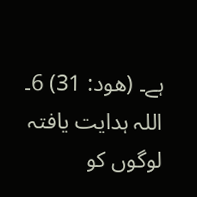ہے۔ (ھود: 31) 6۔ اللہ ہدایت یافتہ لوگوں کو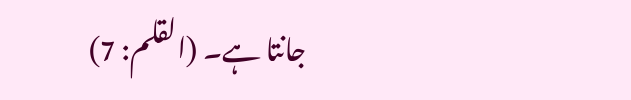جانتا ہے۔ (القلم: 7)